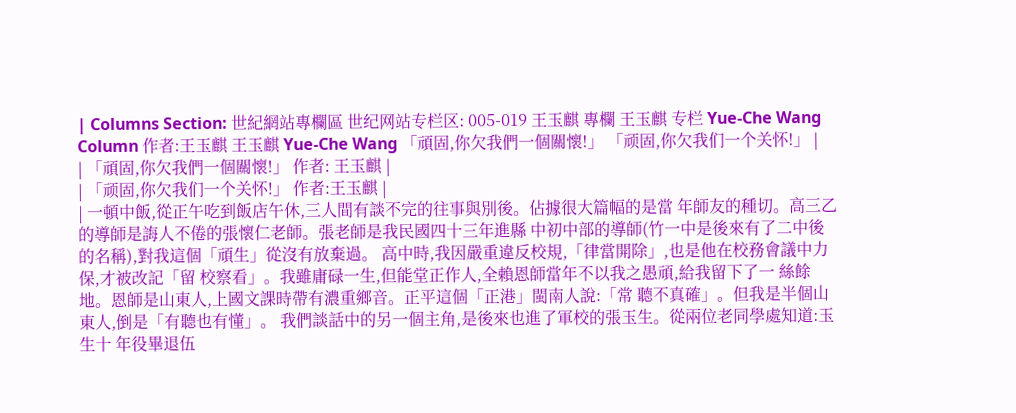| Columns Section: 世紀網站專欄區 世纪网站专栏区: 005-019 王玉麒 專欄 王玉麒 专栏 Yue-Che Wang Column 作者:王玉麒 王玉麒 Yue-Che Wang 「頑固,你欠我們一個關懷!」 「顽固,你欠我们一个关怀!」 |
| 「頑固,你欠我們一個關懷!」 作者: 王玉麒 |
| 「顽固,你欠我们一个关怀!」 作者:王玉麒 |
| 一頓中飯,從正午吃到飯店午休,三人間有談不完的往事與別後。佔據很大篇幅的是當 年師友的種切。高三乙的導師是誨人不倦的張懷仁老師。張老師是我民國四十三年進縣 中初中部的導師(竹一中是後來有了二中後的名稱),對我這個「頑生」從沒有放棄過。 高中時,我因嚴重違反校規,「律當開除」,也是他在校務會議中力保,才被改記「留 校察看」。我雖庸碌一生,但能堂正作人,全賴恩師當年不以我之愚頑,給我留下了一 絲餘地。恩師是山東人,上國文課時帶有濃重鄉音。正平這個「正港」閩南人說:「常 聽不真確」。但我是半個山東人,倒是「有聽也有懂」。 我們談話中的另一個主角,是後來也進了軍校的張玉生。從兩位老同學處知道:玉生十 年役畢退伍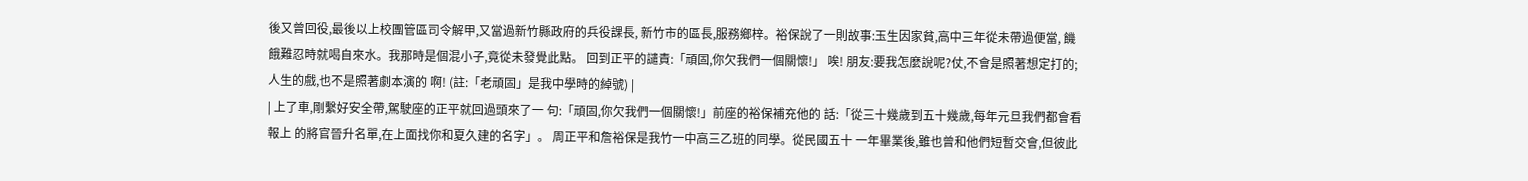後又曾回役,最後以上校團管區司令解甲,又當過新竹縣政府的兵役課長, 新竹市的區長,服務鄉梓。裕保說了一則故事:玉生因家貧,高中三年從未帶過便當, 饑餓難忍時就喝自來水。我那時是個混小子,竟從未發覺此點。 回到正平的譴責:「頑固,你欠我們一個關懷!」 唉! 朋友:要我怎麼說呢?仗,不會是照著想定打的;人生的戲,也不是照著劇本演的 啊! (註:「老頑固」是我中學時的綽號) |
| 上了車,剛繫好安全帶,駕駛座的正平就回過頭來了一 句:「頑固,你欠我們一個關懷!」前座的裕保補充他的 話:「從三十幾歲到五十幾歲,每年元旦我們都會看報上 的將官晉升名單,在上面找你和夏久建的名字」。 周正平和詹裕保是我竹一中高三乙班的同學。從民國五十 一年畢業後,雖也曾和他們短暫交會,但彼此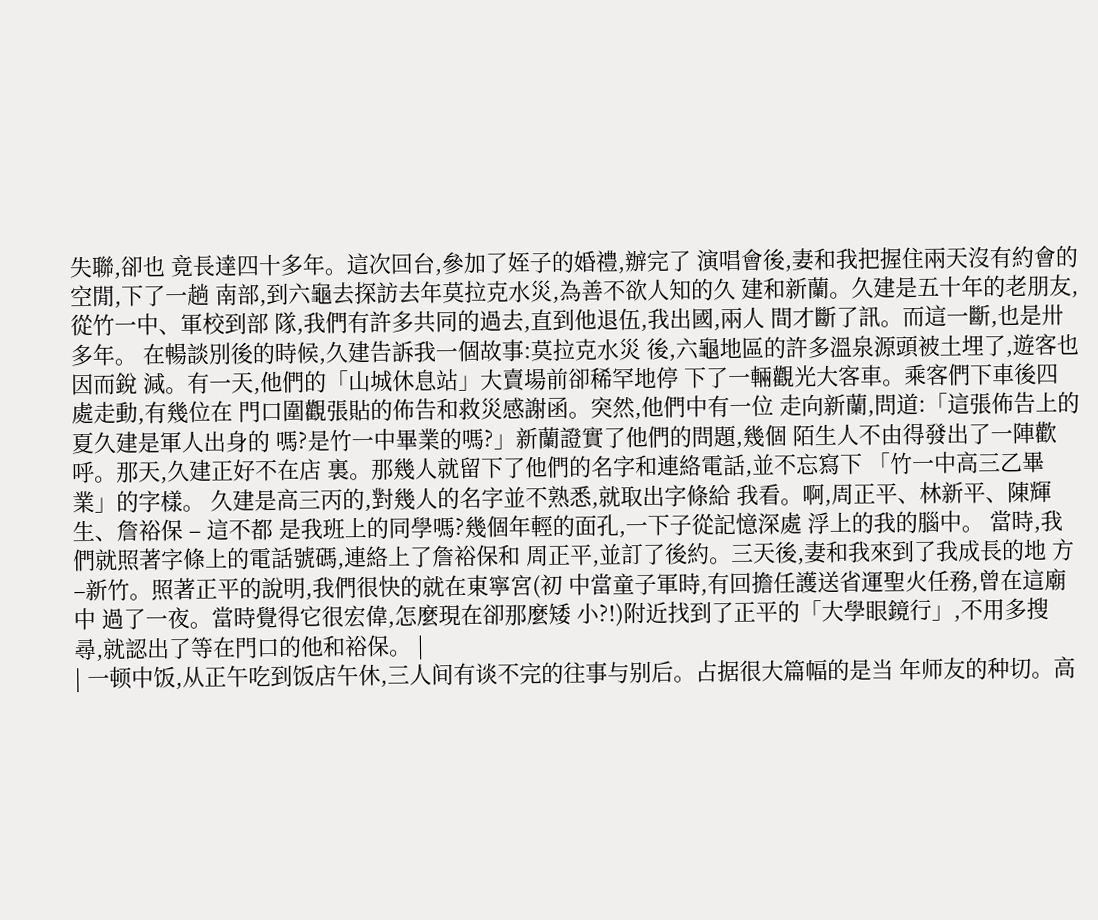失聯,卻也 竟長達四十多年。這次回台,參加了姪子的婚禮,辦完了 演唱會後,妻和我把握住兩天沒有約會的空閒,下了一趟 南部,到六龜去探訪去年莫拉克水災,為善不欲人知的久 建和新蘭。久建是五十年的老朋友,從竹一中、軍校到部 隊,我們有許多共同的過去,直到他退伍,我出國,兩人 間才斷了訊。而這一斷,也是卅多年。 在暢談別後的時候,久建告訴我一個故事:莫拉克水災 後,六龜地區的許多溫泉源頭被土埋了,遊客也因而銳 減。有一天,他們的「山城休息站」大賣場前卻稀罕地停 下了一輛觀光大客車。乘客們下車後四處走動,有幾位在 門口圍觀張貼的佈告和救災感謝函。突然,他們中有一位 走向新蘭,問道:「這張佈告上的夏久建是軍人出身的 嗎?是竹一中畢業的嗎?」新蘭證實了他們的問題,幾個 陌生人不由得發出了一陣歡呼。那天,久建正好不在店 裏。那幾人就留下了他們的名字和連絡電話,並不忘寫下 「竹一中高三乙畢業」的字樣。 久建是高三丙的,對幾人的名字並不熟悉,就取出字條給 我看。啊,周正平、林新平、陳輝生、詹裕保 – 這不都 是我班上的同學嗎?幾個年輕的面孔,一下子從記憶深處 浮上的我的腦中。 當時,我們就照著字條上的電話號碼,連絡上了詹裕保和 周正平,並訂了後約。三天後,妻和我來到了我成長的地 方–新竹。照著正平的說明,我們很快的就在東寧宮(初 中當童子軍時,有回擔任護送省運聖火任務,曾在這廟中 過了一夜。當時覺得它很宏偉,怎麼現在卻那麼矮 小?!)附近找到了正平的「大學眼鏡行」,不用多搜 尋,就認出了等在門口的他和裕保。 |
| 一顿中饭,从正午吃到饭店午休,三人间有谈不完的往事与别后。占据很大篇幅的是当 年师友的种切。高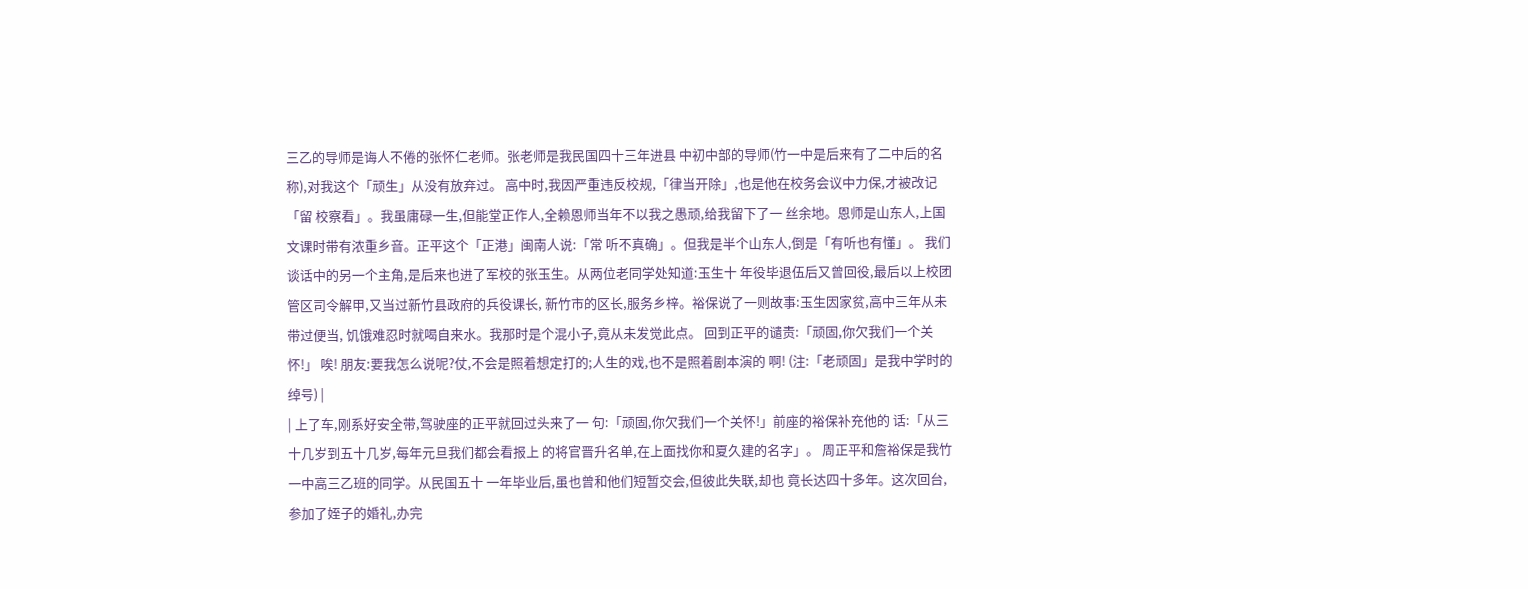三乙的导师是诲人不倦的张怀仁老师。张老师是我民国四十三年进县 中初中部的导师(竹一中是后来有了二中后的名称),对我这个「顽生」从没有放弃过。 高中时,我因严重违反校规,「律当开除」,也是他在校务会议中力保,才被改记「留 校察看」。我虽庸碌一生,但能堂正作人,全赖恩师当年不以我之愚顽,给我留下了一 丝余地。恩师是山东人,上国文课时带有浓重乡音。正平这个「正港」闽南人说:「常 听不真确」。但我是半个山东人,倒是「有听也有懂」。 我们谈话中的另一个主角,是后来也进了军校的张玉生。从两位老同学处知道:玉生十 年役毕退伍后又曾回役,最后以上校团管区司令解甲,又当过新竹县政府的兵役课长, 新竹市的区长,服务乡梓。裕保说了一则故事:玉生因家贫,高中三年从未带过便当, 饥饿难忍时就喝自来水。我那时是个混小子,竟从未发觉此点。 回到正平的谴责:「顽固,你欠我们一个关怀!」 唉! 朋友:要我怎么说呢?仗,不会是照着想定打的;人生的戏,也不是照着剧本演的 啊! (注:「老顽固」是我中学时的绰号) |
| 上了车,刚系好安全带,驾驶座的正平就回过头来了一 句:「顽固,你欠我们一个关怀!」前座的裕保补充他的 话:「从三十几岁到五十几岁,每年元旦我们都会看报上 的将官晋升名单,在上面找你和夏久建的名字」。 周正平和詹裕保是我竹一中高三乙班的同学。从民国五十 一年毕业后,虽也曾和他们短暂交会,但彼此失联,却也 竟长达四十多年。这次回台,参加了姪子的婚礼,办完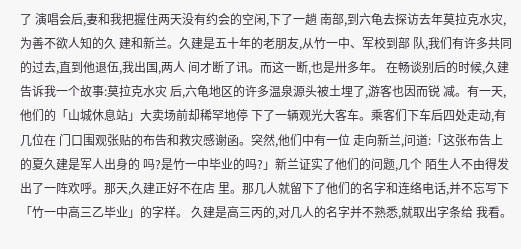了 演唱会后,妻和我把握住两天没有约会的空闲,下了一趟 南部,到六龟去探访去年莫拉克水灾,为善不欲人知的久 建和新兰。久建是五十年的老朋友,从竹一中、军校到部 队,我们有许多共同的过去,直到他退伍,我出国,两人 间才断了讯。而这一断,也是卅多年。 在畅谈别后的时候,久建告诉我一个故事:莫拉克水灾 后,六龟地区的许多温泉源头被土埋了,游客也因而锐 减。有一天,他们的「山城休息站」大卖场前却稀罕地停 下了一辆观光大客车。乘客们下车后四处走动,有几位在 门口围观张贴的布告和救灾感谢函。突然,他们中有一位 走向新兰,问道:「这张布告上的夏久建是军人出身的 吗?是竹一中毕业的吗?」新兰证实了他们的问题,几个 陌生人不由得发出了一阵欢呼。那天,久建正好不在店 里。那几人就留下了他们的名字和连络电话,并不忘写下 「竹一中高三乙毕业」的字样。 久建是高三丙的,对几人的名字并不熟悉,就取出字条给 我看。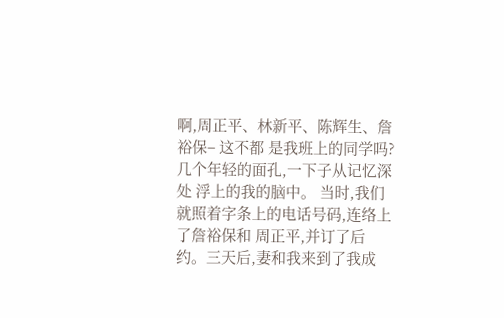啊,周正平、林新平、陈辉生、詹裕保– 这不都 是我班上的同学吗?几个年轻的面孔,一下子从记忆深处 浮上的我的脑中。 当时,我们就照着字条上的电话号码,连络上了詹裕保和 周正平,并订了后约。三天后,妻和我来到了我成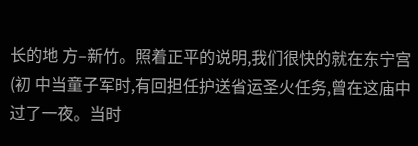长的地 方–新竹。照着正平的说明,我们很快的就在东宁宫(初 中当童子军时,有回担任护送省运圣火任务,曾在这庙中 过了一夜。当时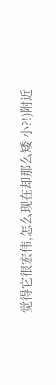觉得它很宏伟,怎么现在却那么矮 小?!)附近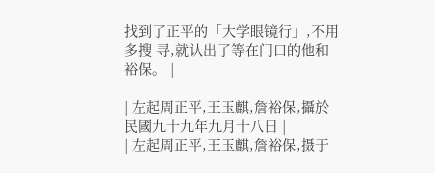找到了正平的「大学眼镜行」,不用多搜 寻,就认出了等在门口的他和裕保。 |

| 左起周正平,王玉麒,詹裕保,攝於民國九十九年九月十八日 |
| 左起周正平,王玉麒,詹裕保,摄于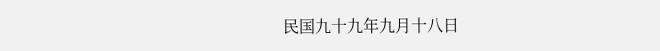民国九十九年九月十八日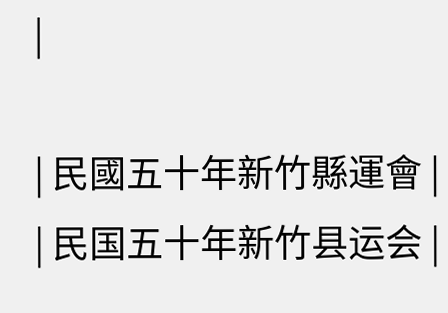|

| 民國五十年新竹縣運會 |
| 民国五十年新竹县运会 |